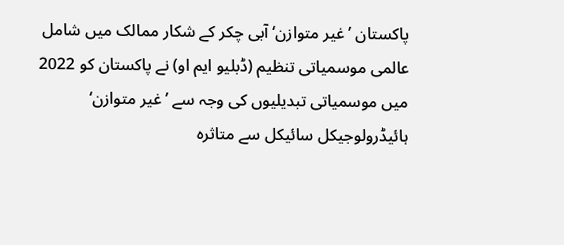پاکستان ’غیر متوازن‘ آبی چکر کے شکار ممالک میں شامل
عالمی موسمیاتی تنظیم (ڈبلیو ایم او) نے پاکستان کو 2022 میں موسمیاتی تبدیلیوں کی وجہ سے ’غیر متوازن‘ ہائیڈرولوجیکل سائیکل سے متاثرہ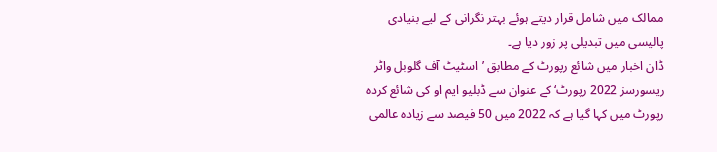ممالک میں شامل قرار دیتے ہوئے بہتر نگرانی کے لیے بنیادی پالیسی میں تبدیلی پر زور دیا ہے۔
ڈان اخبار میں شائع رپورٹ کے مطابق ’اسٹیٹ آف گلوبل واٹر ریسورسز 2022 رپورٹ‘ کے عنوان سے ڈبلیو ایم او کی شائع کردہ رپورٹ میں کہا گیا ہے کہ 2022 میں 50 فیصد سے زیادہ عالمی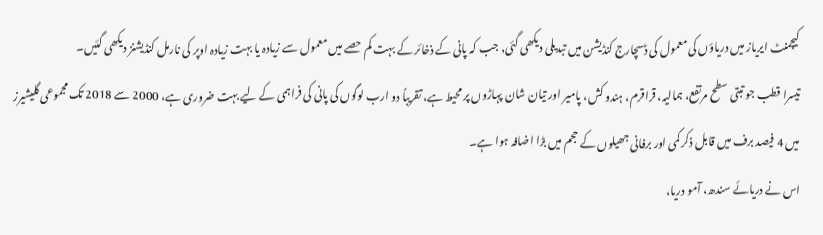کیچمنٹ ایریاز میں دریاؤں کی معمول کی ڈسچارج کنڈیشن میں تبدیلی دیکھی گئی, جب کہ پانی کے ذخائر کے بہت کم حصے میں معمول سے زیادہ یا بہت زیادہ اوپر کی نارمل کنڈیشنز دیکھی گئیں۔
تیسرا قطب جو تبتی سطح مرتفع، ہمالیہ، قراقرم، ہندو کش، پامیر اور تیان شان پہاڑوں پر محیط ہے، تقریباً دو ارب لوگوں کی پانی کی فراہمی کے لیے بہت ضروری ہے، 2000 سے 2018 تک مجموعی گلیشیرز میں 4 فیصد برف میں قابل ذکر کمی اور برفانی جھیلوں کے حجم میں بڑا اضافہ ہوا ہے۔
اس نے دریائے سندھ، آمو دریا،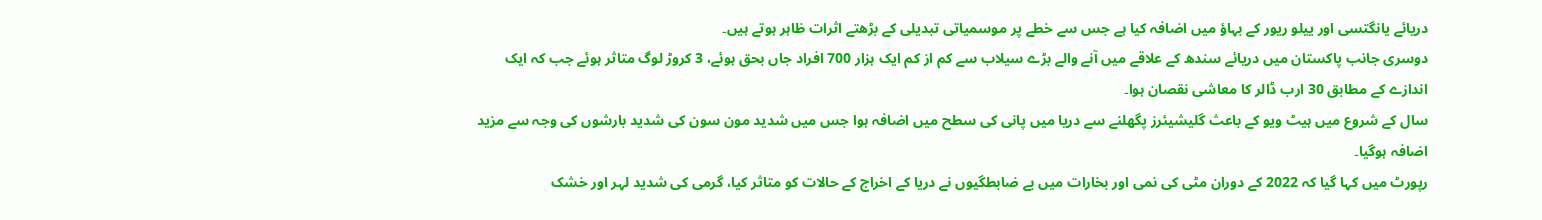دریائے یانگتسی اور ییلو ریور کے بہاؤ میں اضافہ کیا ہے جس سے خطے پر موسمیاتی تبدیلی کے بڑھتے اثرات ظاہر ہوتے ہیں۔
دوسری جانب پاکستان میں دریائے سندھ کے علاقے میں آنے والے بڑے سیلاب سے کم از کم ایک ہزار 700 افراد جاں بحق ہوئے، 3 کروڑ لوگ متاثر ہوئے جب کہ ایک اندازے کے مطابق 30 ارب ڈالر کا معاشی نقصان ہوا۔
سال کے شروع میں ہیٹ ویو کے باعث گلیشیئرز پگھلنے سے دریا میں پانی کی سطح میں اضافہ ہوا جس میں شدید مون سون کی شدید بارشوں کی وجہ سے مزید اضافہ ہوگیا۔
رپورٹ میں کہا گیا کہ 2022 کے دوران مٹی کی نمی اور بخارات میں بے ضابطگیوں نے دریا کے اخراج کے حالات کو متاثر کیا، گرمی کی شدید لہر اور خشک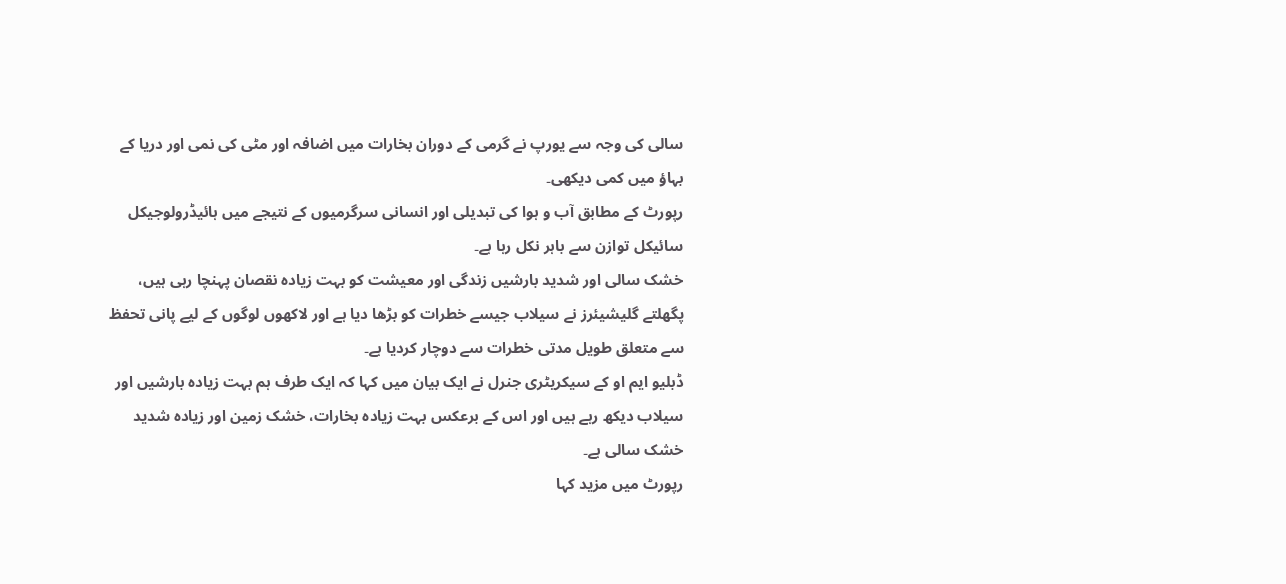سالی کی وجہ سے یورپ نے گرمی کے دوران بخارات میں اضافہ اور مٹی کی نمی اور دریا کے بہاؤ میں کمی دیکھی۔
رپورٹ کے مطابق آب و ہوا کی تبدیلی اور انسانی سرگرمیوں کے نتیجے میں ہائیڈرولوجیکل سائیکل توازن سے باہر نکل رہا ہے۔
خشک سالی اور شدید بارشیں زندگی اور معیشت کو بہت زیادہ نقصان پہنچا رہی ہیں، پگھلتے گلیشیئرز نے سیلاب جیسے خطرات کو بڑھا دیا ہے اور لاکھوں لوگوں کے لیے پانی تحفظ سے متعلق طویل مدتی خطرات سے دوچار کردیا ہے۔
ڈبلیو ایم او کے سیکریٹری جنرل نے ایک بیان میں کہا کہ ایک طرف ہم بہت زیادہ بارشیں اور سیلاب دیکھ رہے ہیں اور اس کے برعکس بہت زیادہ بخارات، خشک زمین اور زیادہ شدید خشک سالی ہے۔
رپورٹ میں مزید کہا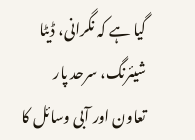گیا ہے کہ نگرانی، ڈیٹا شیئرنگ، سرحد پار تعاون اور آبی وسائل کا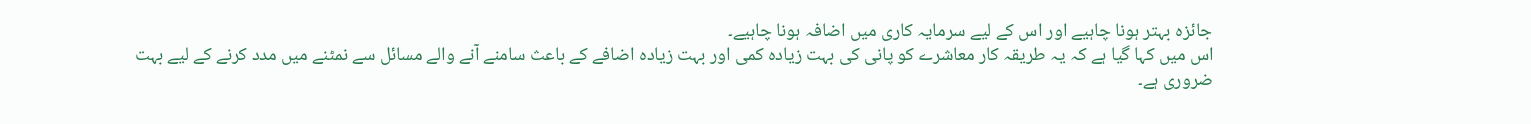جائزہ بہتر ہونا چاہیے اور اس کے لیے سرمایہ کاری میں اضافہ ہونا چاہیے۔
اس میں کہا گیا ہے کہ یہ طریقہ کار معاشرے کو پانی کی بہت زیادہ کمی اور بہت زیادہ اضافے کے باعث سامنے آنے والے مسائل سے نمٹنے میں مدد کرنے کے لیے بہت ضروری ہے۔